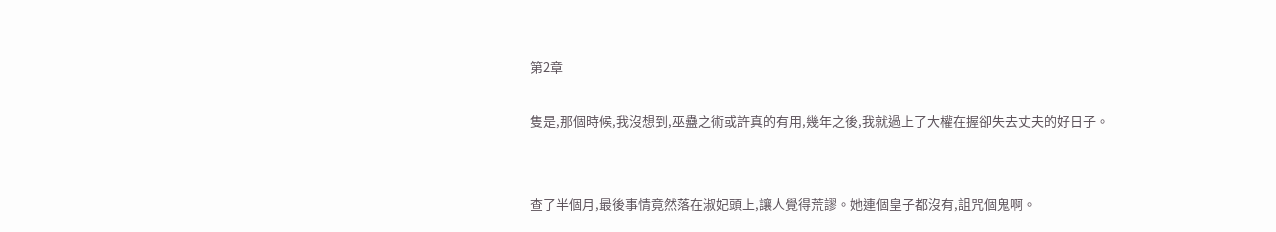第2章

隻是,那個時候,我沒想到,巫蠱之術或許真的有用,幾年之後,我就過上了大權在握卻失去丈夫的好日子。


查了半個月,最後事情竟然落在淑妃頭上,讓人覺得荒謬。她連個皇子都沒有,詛咒個鬼啊。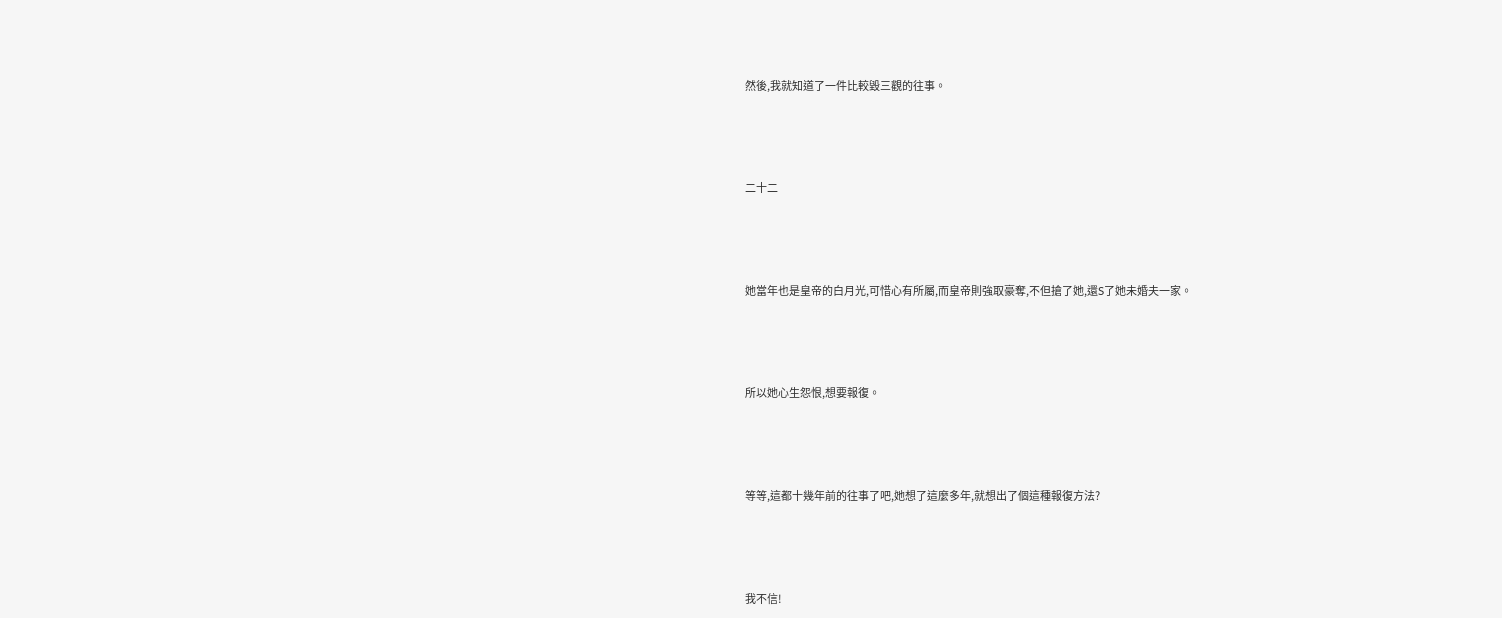然後,我就知道了一件比較毀三觀的往事。





二十二





她當年也是皇帝的白月光,可惜心有所屬,而皇帝則強取豪奪,不但搶了她,還S了她未婚夫一家。





所以她心生怨恨,想要報復。





等等,這都十幾年前的往事了吧,她想了這麼多年,就想出了個這種報復方法?





我不信!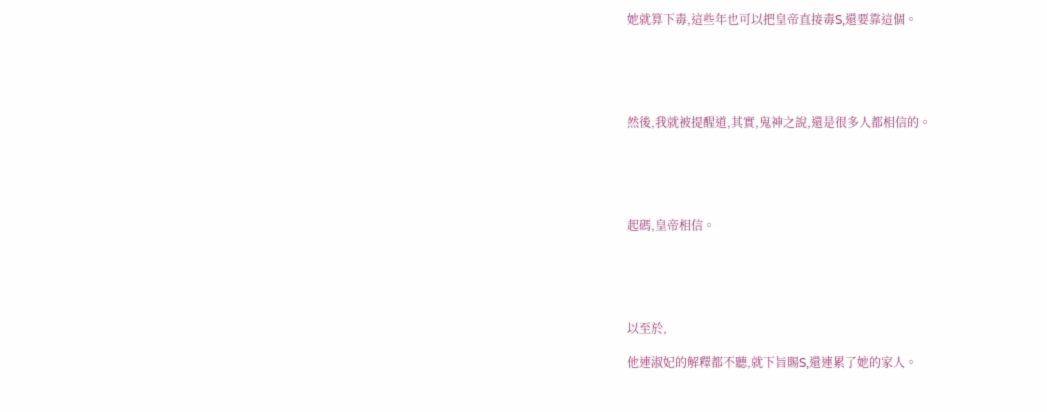她就算下毒,這些年也可以把皇帝直接毒S,還要靠這個。





然後,我就被提醒道,其實,鬼神之說,還是很多人都相信的。





起碼,皇帝相信。





以至於,

他連淑妃的解釋都不聽,就下旨賜S,還連累了她的家人。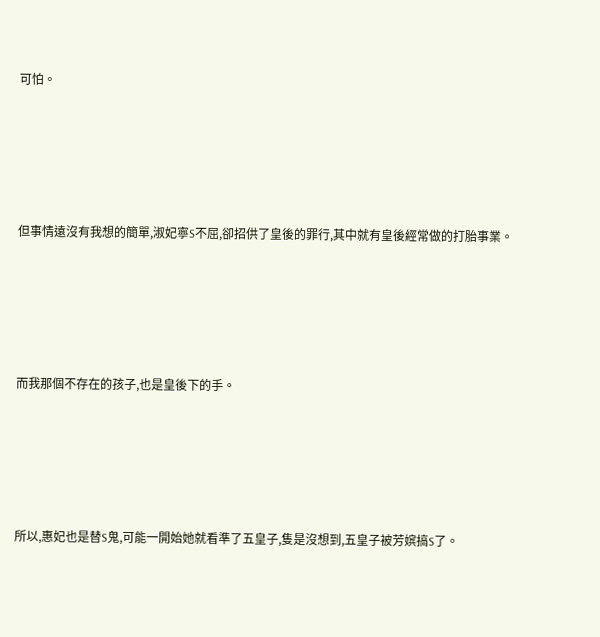可怕。





但事情遠沒有我想的簡單,淑妃寧S不屈,卻招供了皇後的罪行,其中就有皇後經常做的打胎事業。





而我那個不存在的孩子,也是皇後下的手。





所以,惠妃也是替S鬼,可能一開始她就看準了五皇子,隻是沒想到,五皇子被芳嫔搞S了。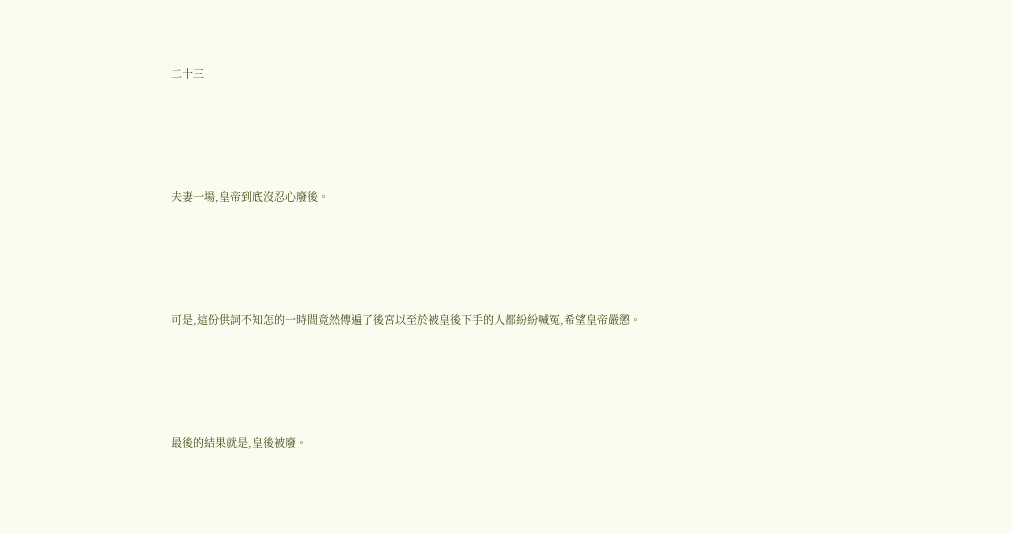二十三





夫妻一場,皇帝到底沒忍心廢後。





可是,這份供詞不知怎的一時間竟然傳遍了後宮以至於被皇後下手的人都紛紛喊冤,希望皇帝嚴懲。





最後的結果就是,皇後被廢。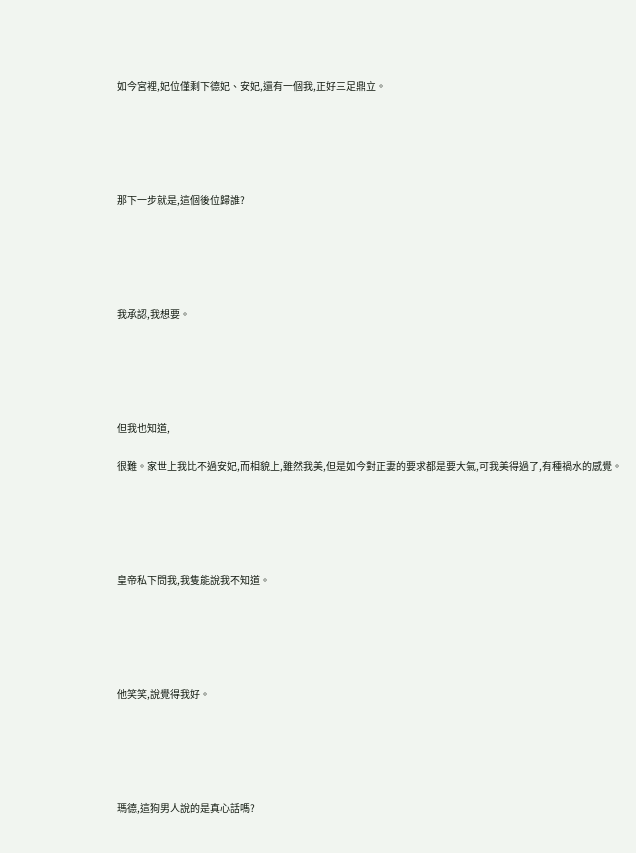如今宮裡,妃位僅剩下德妃、安妃,還有一個我,正好三足鼎立。





那下一步就是,這個後位歸誰?





我承認,我想要。





但我也知道,

很難。家世上我比不過安妃,而相貌上,雖然我美,但是如今對正妻的要求都是要大氣,可我美得過了,有種禍水的感覺。





皇帝私下問我,我隻能說我不知道。





他笑笑,說覺得我好。





瑪德,這狗男人說的是真心話嗎?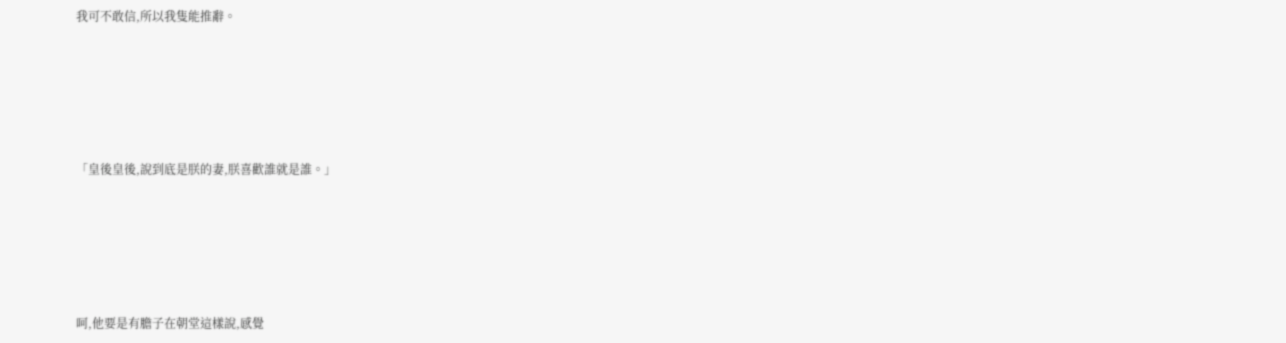我可不敢信,所以我隻能推辭。





「皇後皇後,說到底是朕的妻,朕喜歡誰就是誰。」





呵,他要是有膽子在朝堂這樣說,感覺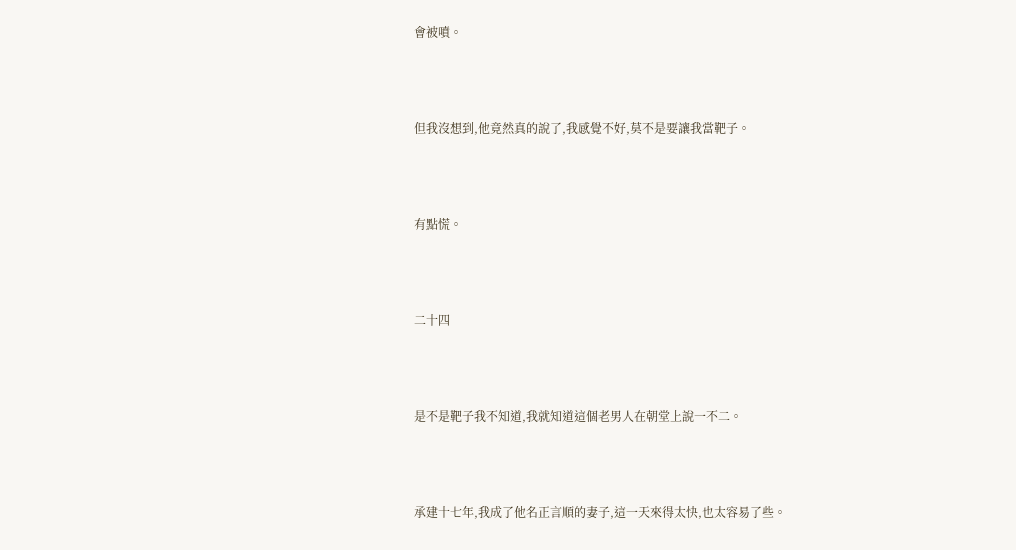會被噴。





但我沒想到,他竟然真的說了,我感覺不好,莫不是要讓我當靶子。





有點慌。





二十四





是不是靶子我不知道,我就知道這個老男人在朝堂上說一不二。





承建十七年,我成了他名正言順的妻子,這一天來得太快,也太容易了些。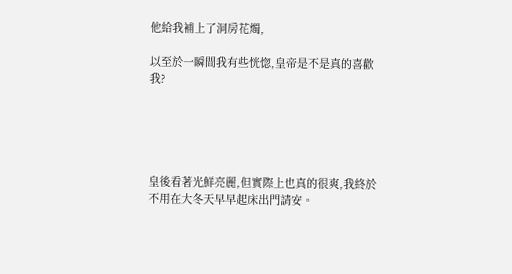他給我補上了洞房花燭,

以至於一瞬間我有些恍惚,皇帝是不是真的喜歡我?





皇後看著光鮮亮麗,但實際上也真的很爽,我終於不用在大冬天早早起床出門請安。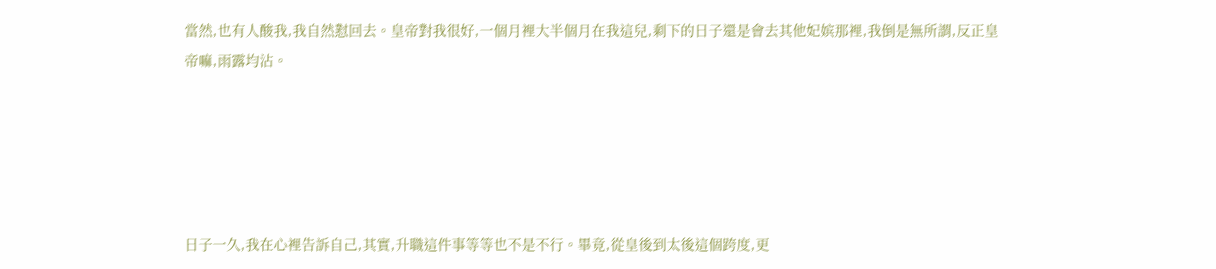當然,也有人酸我,我自然懟回去。皇帝對我很好,一個月裡大半個月在我這兒,剩下的日子還是會去其他妃嫔那裡,我倒是無所謂,反正皇帝嘛,雨露均沾。





日子一久,我在心裡告訴自己,其實,升職這件事等等也不是不行。畢竟,從皇後到太後這個跨度,更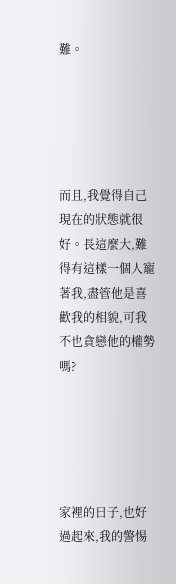難。





而且,我覺得自己現在的狀態就很好。長這麼大,難得有這樣一個人寵著我,盡管他是喜歡我的相貌,可我不也貪戀他的權勢嗎?





家裡的日子,也好過起來,我的警惕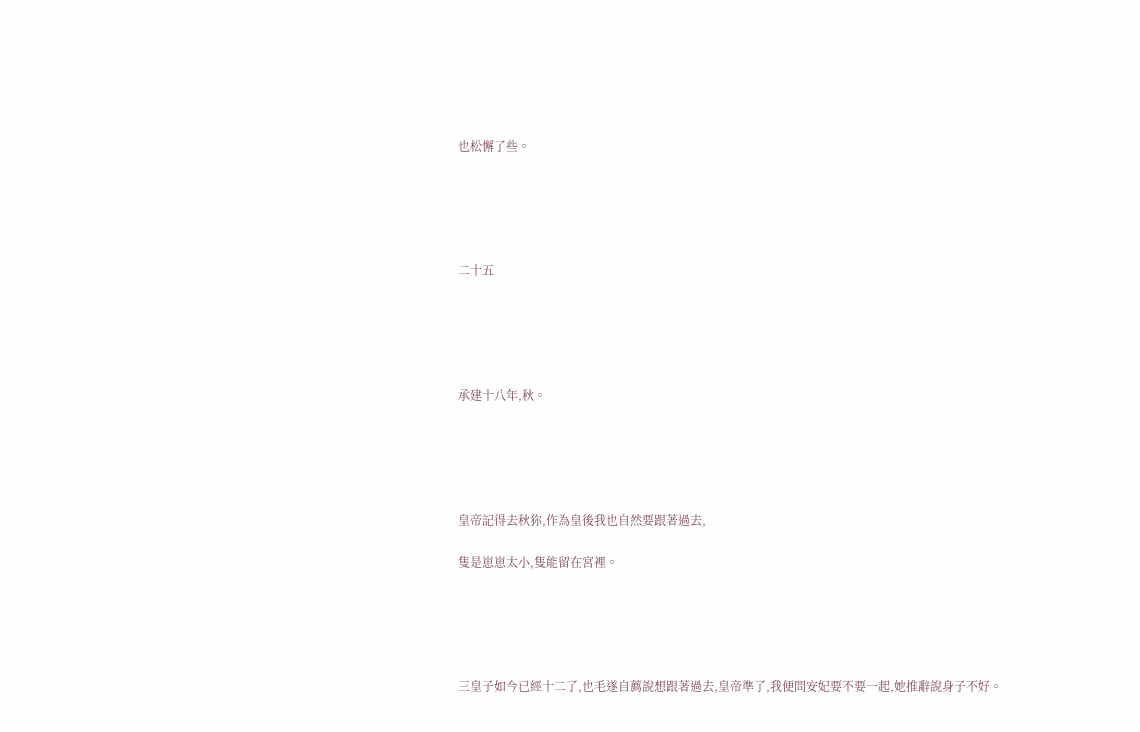也松懈了些。





二十五





承建十八年,秋。





皇帝記得去秋狝,作為皇後我也自然要跟著過去,

隻是崽崽太小,隻能留在宮裡。





三皇子如今已經十二了,也毛遂自薦說想跟著過去,皇帝準了,我便問安妃要不要一起,她推辭說身子不好。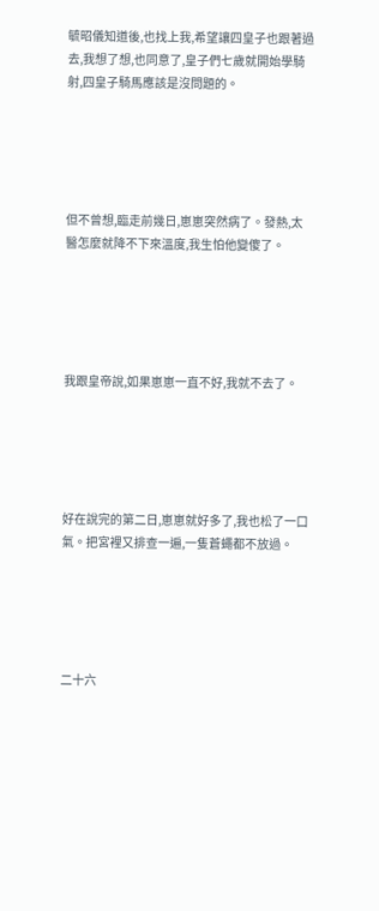毓昭儀知道後,也找上我,希望讓四皇子也跟著過去,我想了想,也同意了,皇子們七歲就開始學騎射,四皇子騎馬應該是沒問題的。





但不曾想,臨走前幾日,崽崽突然病了。發熱,太醫怎麼就降不下來溫度,我生怕他變傻了。





我跟皇帝說,如果崽崽一直不好,我就不去了。





好在說完的第二日,崽崽就好多了,我也松了一口氣。把宮裡又排查一遍,一隻蒼蠅都不放過。





二十六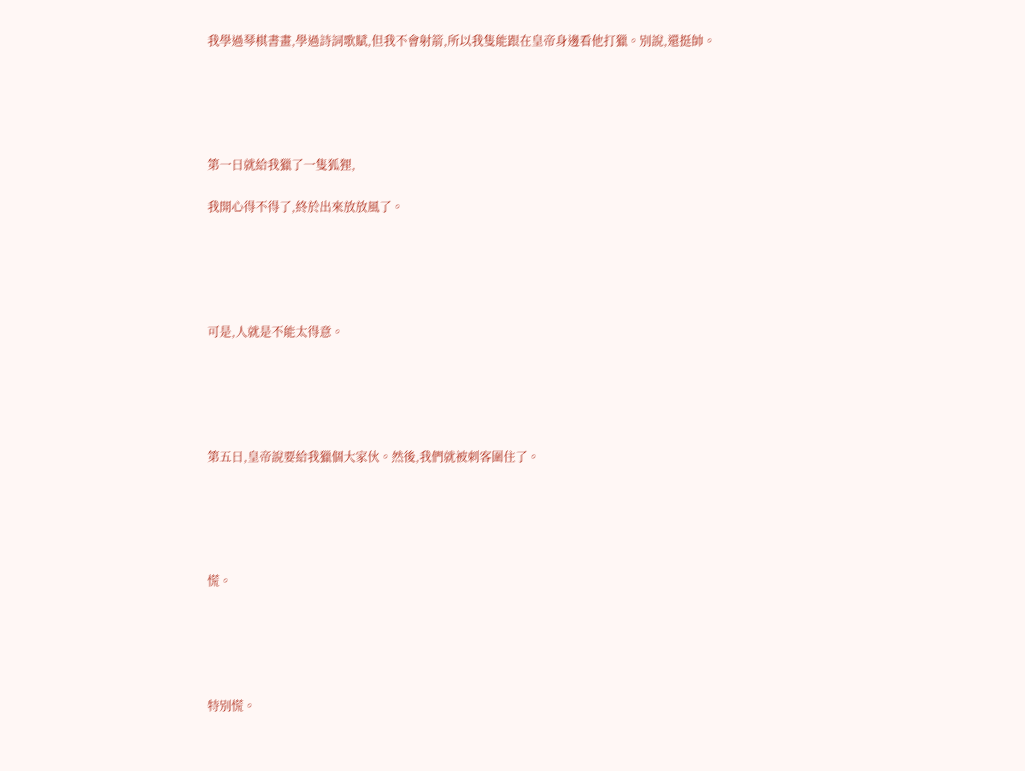我學過琴棋書畫,學過詩詞歌賦,但我不會射箭,所以我隻能跟在皇帝身邊看他打獵。別說,還挺帥。





第一日就給我獵了一隻狐狸,

我開心得不得了,終於出來放放風了。





可是,人就是不能太得意。





第五日,皇帝說要給我獵個大家伙。然後,我們就被刺客圍住了。





慌。





特別慌。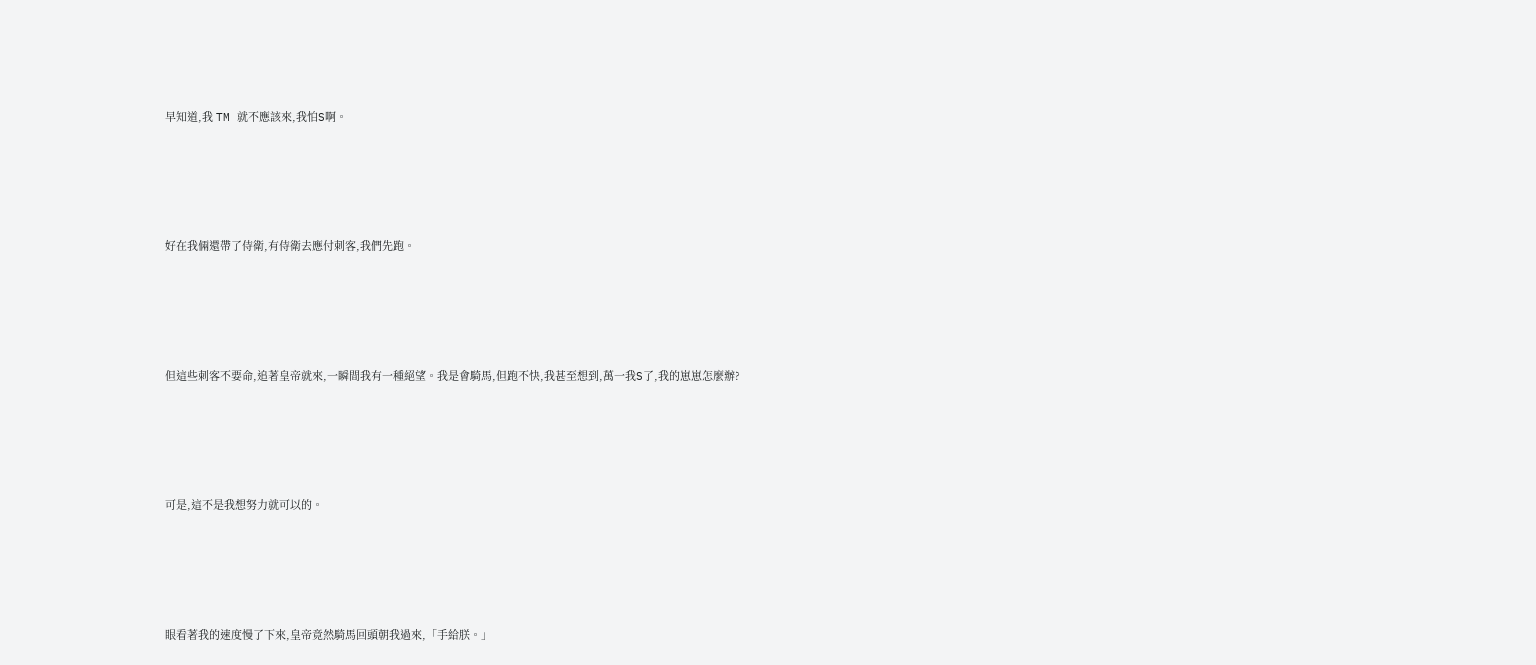早知道,我 TM 就不應該來,我怕S啊。





好在我倆還帶了侍衛,有侍衛去應付刺客,我們先跑。





但這些刺客不要命,追著皇帝就來,一瞬間我有一種絕望。我是會騎馬,但跑不快,我甚至想到,萬一我S了,我的崽崽怎麼辦?





可是,這不是我想努力就可以的。





眼看著我的速度慢了下來,皇帝竟然騎馬回頭朝我過來,「手給朕。」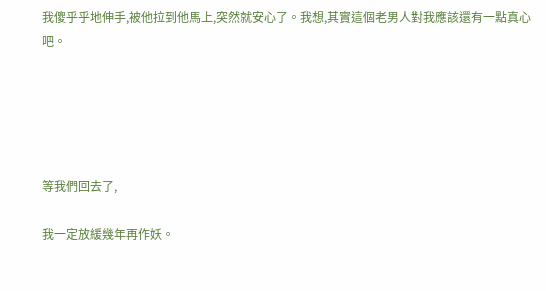我傻乎乎地伸手,被他拉到他馬上,突然就安心了。我想,其實這個老男人對我應該還有一點真心吧。





等我們回去了,

我一定放緩幾年再作妖。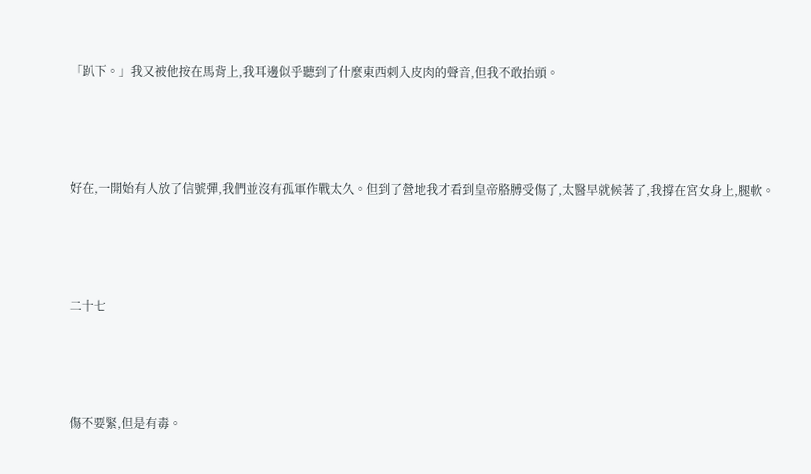「趴下。」我又被他按在馬背上,我耳邊似乎聽到了什麼東西刺入皮肉的聲音,但我不敢抬頭。





好在,一開始有人放了信號彈,我們並沒有孤軍作戰太久。但到了營地我才看到皇帝胳膊受傷了,太醫早就候著了,我撐在宮女身上,腿軟。





二十七





傷不要緊,但是有毒。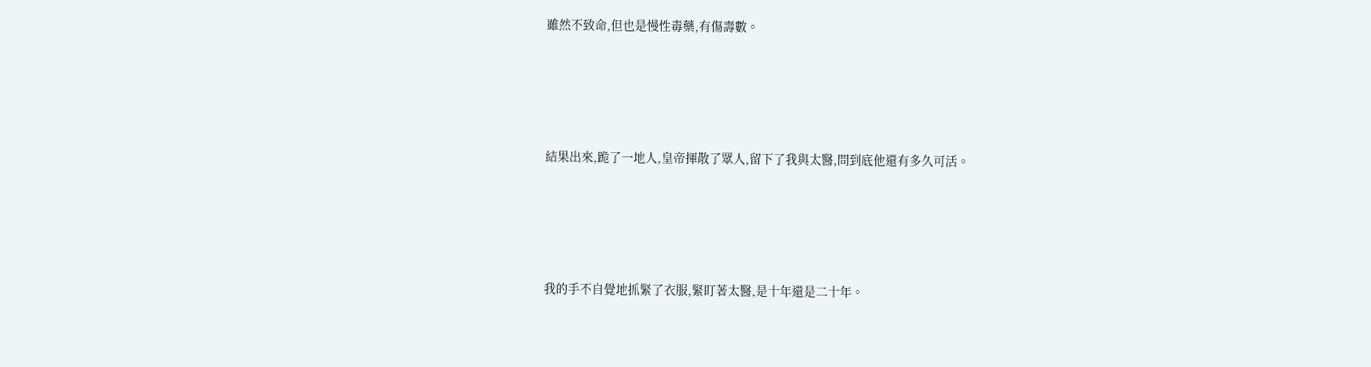雖然不致命,但也是慢性毒藥,有傷壽數。





結果出來,跪了一地人,皇帝揮散了眾人,留下了我與太醫,問到底他還有多久可活。





我的手不自覺地抓緊了衣服,緊盯著太醫,是十年還是二十年。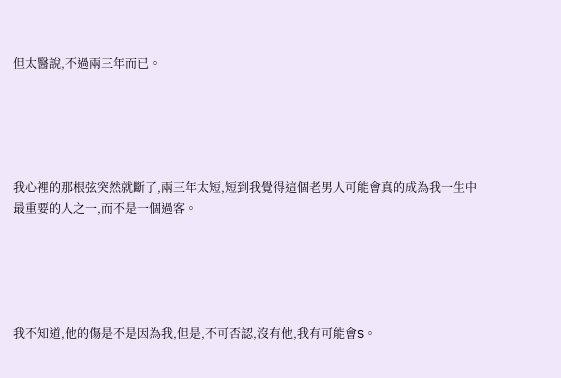但太醫說,不過兩三年而已。





我心裡的那根弦突然就斷了,兩三年太短,短到我覺得這個老男人可能會真的成為我一生中最重要的人之一,而不是一個過客。





我不知道,他的傷是不是因為我,但是,不可否認,沒有他,我有可能會S。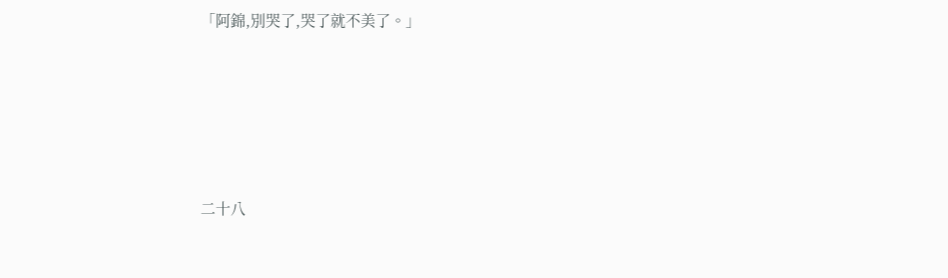「阿錦,別哭了,哭了就不美了。」





二十八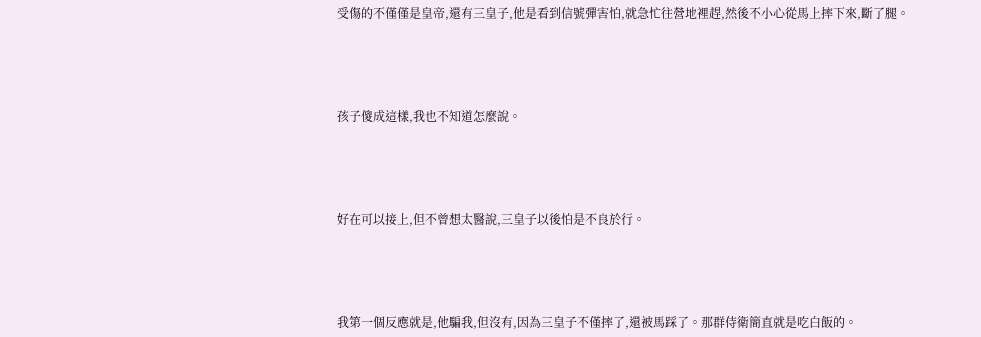受傷的不僅僅是皇帝,還有三皇子,他是看到信號彈害怕,就急忙往營地裡趕,然後不小心從馬上摔下來,斷了腿。





孩子傻成這樣,我也不知道怎麼說。





好在可以接上,但不曾想太醫說,三皇子以後怕是不良於行。





我第一個反應就是,他騙我,但沒有,因為三皇子不僅摔了,還被馬踩了。那群侍衛簡直就是吃白飯的。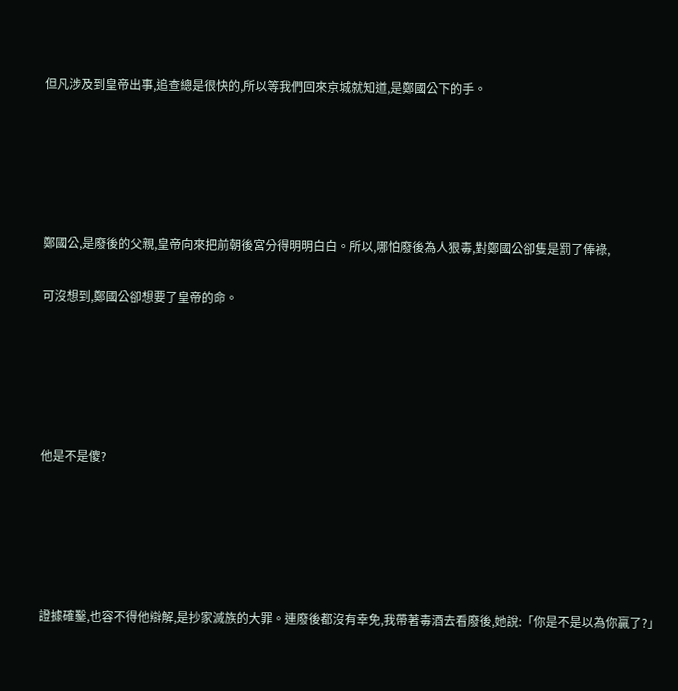但凡涉及到皇帝出事,追查總是很快的,所以等我們回來京城就知道,是鄭國公下的手。





鄭國公,是廢後的父親,皇帝向來把前朝後宮分得明明白白。所以,哪怕廢後為人狠毒,對鄭國公卻隻是罰了俸祿,

可沒想到,鄭國公卻想要了皇帝的命。





他是不是傻?





證據確鑿,也容不得他辯解,是抄家滅族的大罪。連廢後都沒有幸免,我帶著毒酒去看廢後,她說:「你是不是以為你贏了?」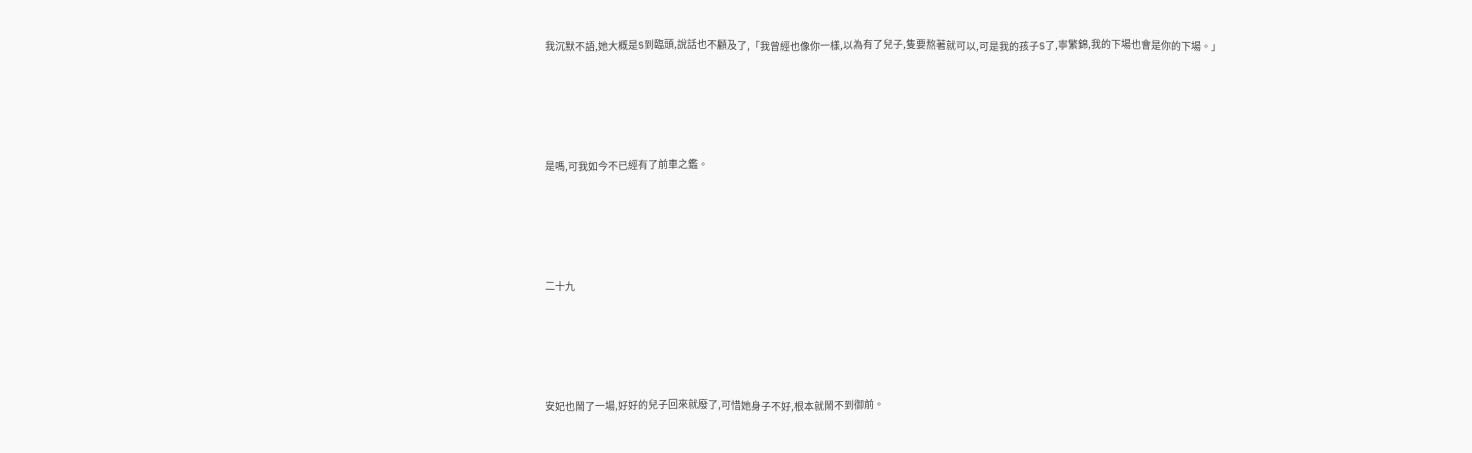我沉默不語,她大概是S到臨頭,說話也不顧及了,「我曾經也像你一樣,以為有了兒子,隻要熬著就可以,可是我的孩子S了,寧繁錦,我的下場也會是你的下場。」





是嗎,可我如今不已經有了前車之鑑。





二十九





安妃也鬧了一場,好好的兒子回來就廢了,可惜她身子不好,根本就鬧不到御前。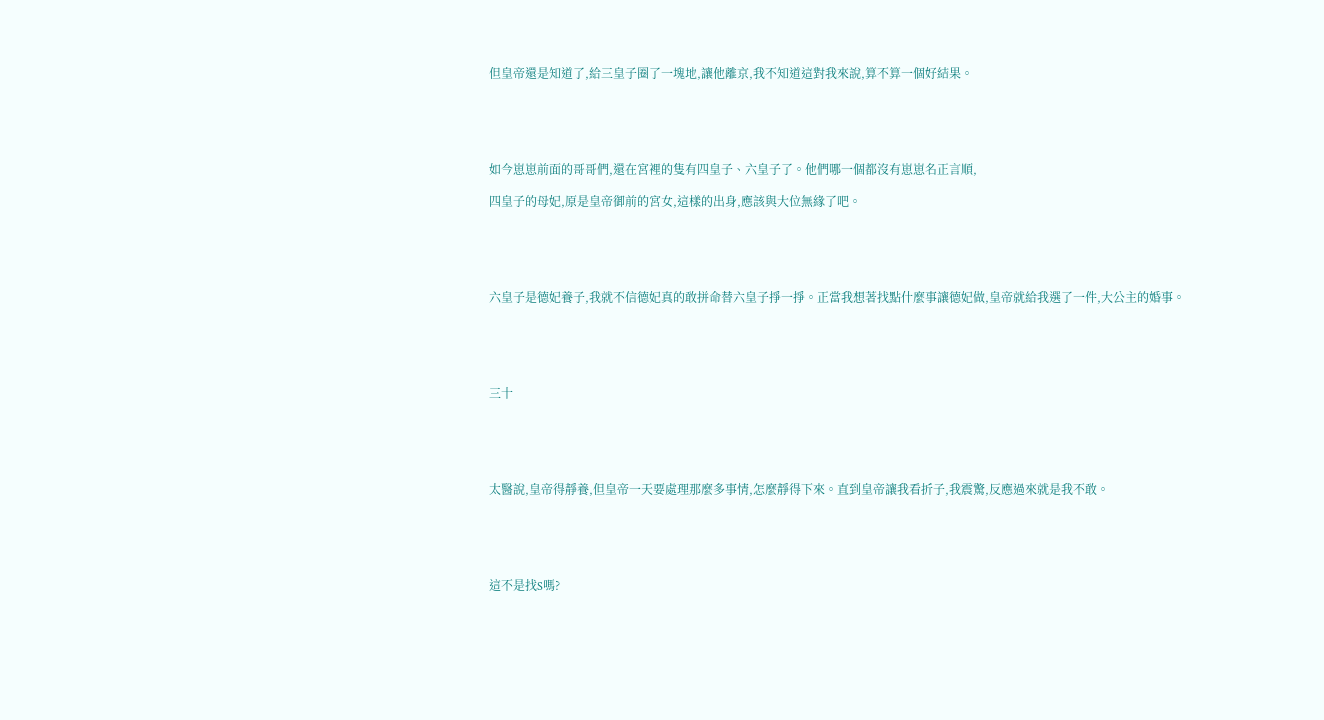但皇帝還是知道了,給三皇子圈了一塊地,讓他離京,我不知道這對我來說,算不算一個好結果。





如今崽崽前面的哥哥們,還在宮裡的隻有四皇子、六皇子了。他們哪一個都沒有崽崽名正言順,

四皇子的母妃,原是皇帝御前的宮女,這樣的出身,應該與大位無緣了吧。





六皇子是德妃養子,我就不信德妃真的敢拼命替六皇子掙一掙。正當我想著找點什麼事讓德妃做,皇帝就給我選了一件,大公主的婚事。





三十





太醫說,皇帝得靜養,但皇帝一天要處理那麼多事情,怎麼靜得下來。直到皇帝讓我看折子,我震驚,反應過來就是我不敢。





這不是找S嗎?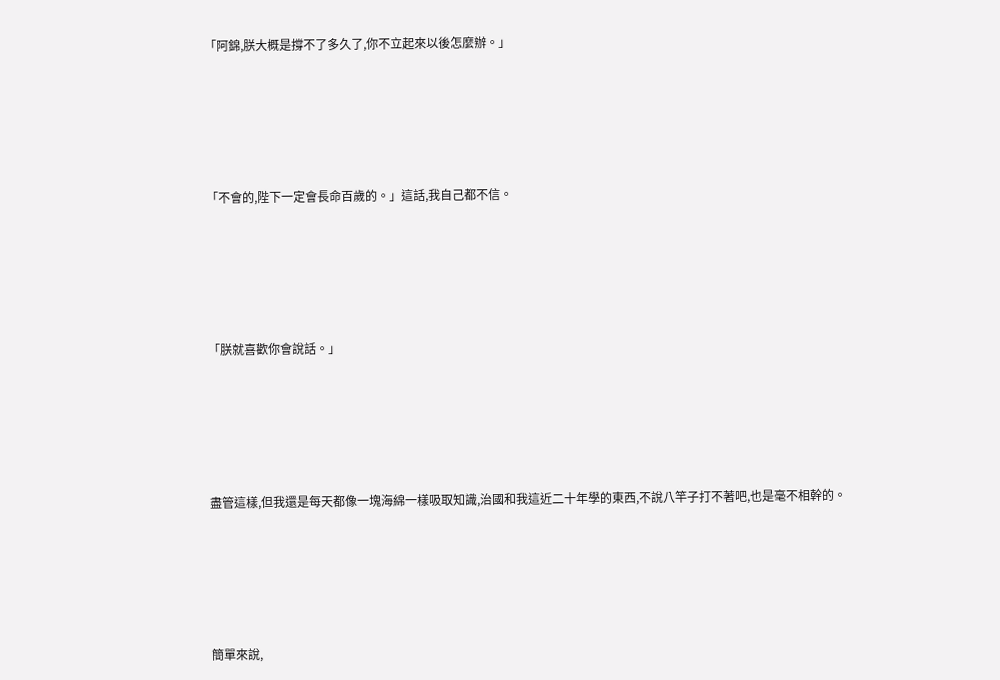「阿錦,朕大概是撐不了多久了,你不立起來以後怎麼辦。」





「不會的,陛下一定會長命百歲的。」這話,我自己都不信。





「朕就喜歡你會說話。」





盡管這樣,但我還是每天都像一塊海綿一樣吸取知識,治國和我這近二十年學的東西,不說八竿子打不著吧,也是毫不相幹的。





簡單來說,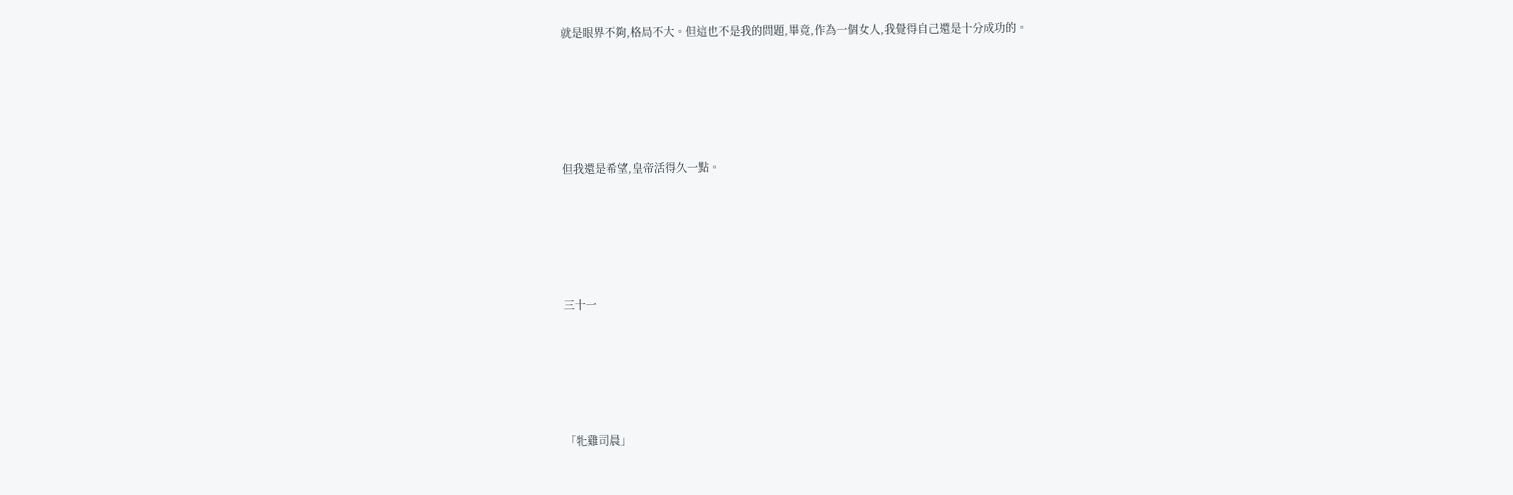就是眼界不夠,格局不大。但這也不是我的問題,畢竟,作為一個女人,我覺得自己還是十分成功的。





但我還是希望,皇帝活得久一點。





三十一





「牝雞司晨」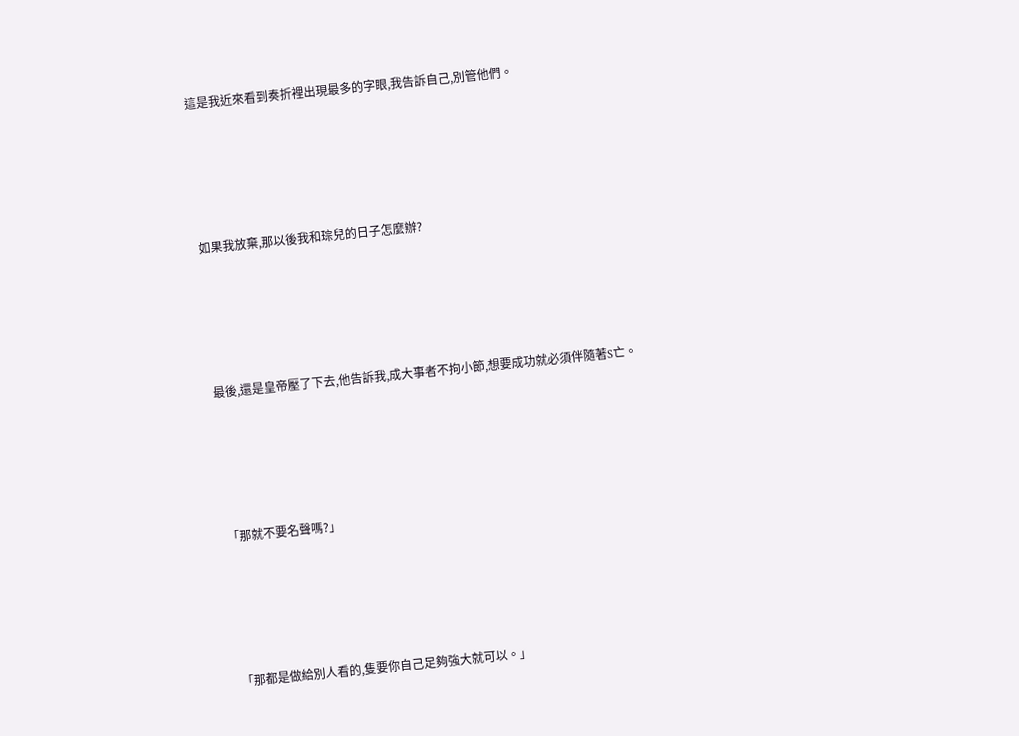這是我近來看到奏折裡出現最多的字眼,我告訴自己,別管他們。





如果我放棄,那以後我和琮兒的日子怎麼辦?





最後,還是皇帝壓了下去,他告訴我,成大事者不拘小節,想要成功就必須伴隨著S亡。





「那就不要名聲嗎?」





「那都是做給別人看的,隻要你自己足夠強大就可以。」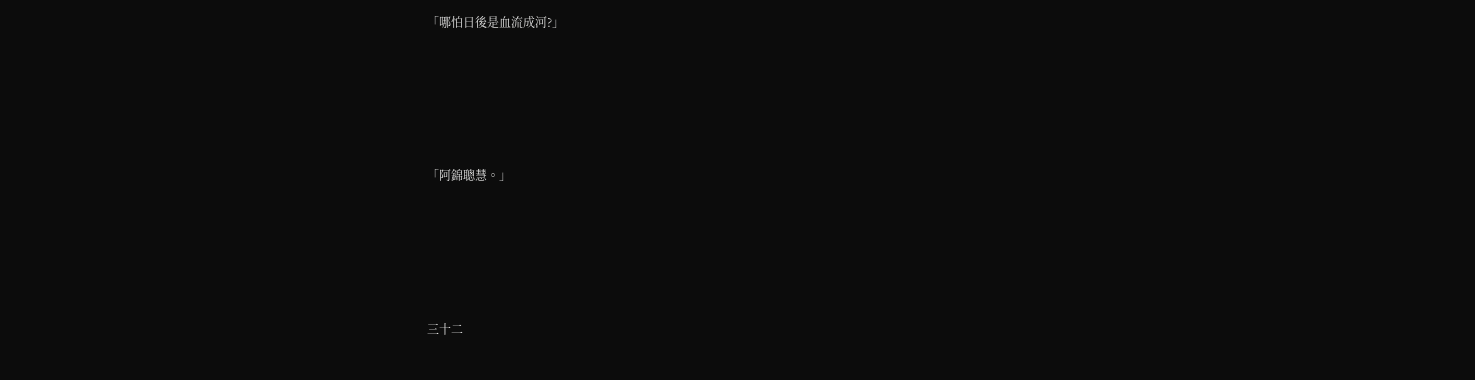「哪怕日後是血流成河?」





「阿錦聰慧。」





三十二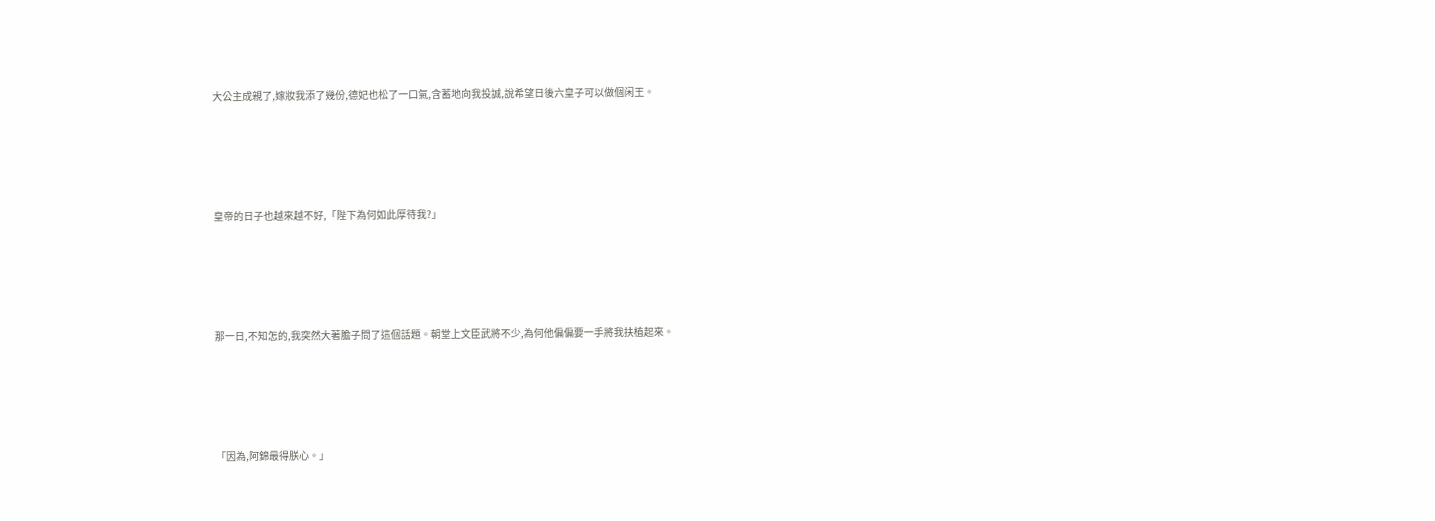大公主成親了,嫁妝我添了幾份,德妃也松了一口氣,含蓄地向我投誠,說希望日後六皇子可以做個闲王。





皇帝的日子也越來越不好,「陛下為何如此厚待我?」





那一日,不知怎的,我突然大著膽子問了這個話題。朝堂上文臣武將不少,為何他偏偏要一手將我扶植起來。





「因為,阿錦最得朕心。」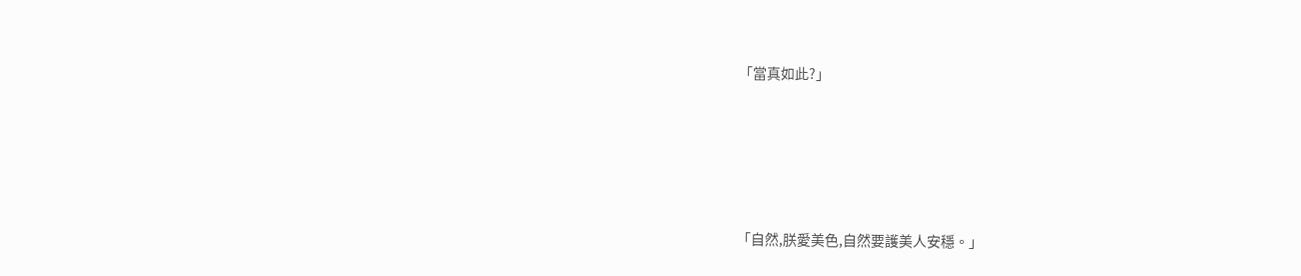「當真如此?」





「自然,朕愛美色,自然要護美人安穩。」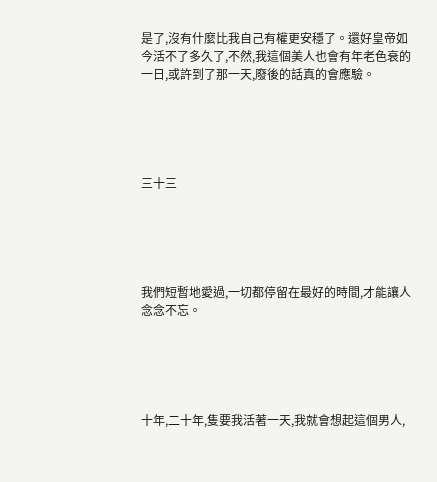是了,沒有什麼比我自己有權更安穩了。還好皇帝如今活不了多久了,不然,我這個美人也會有年老色衰的一日,或許到了那一天,廢後的話真的會應驗。





三十三





我們短暫地愛過,一切都停留在最好的時間,才能讓人念念不忘。





十年,二十年,隻要我活著一天,我就會想起這個男人,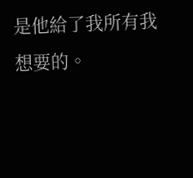是他給了我所有我想要的。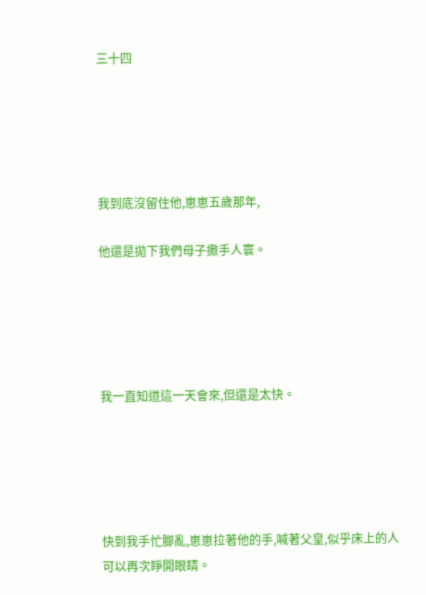三十四





我到底沒留住他,崽崽五歲那年,

他還是拋下我們母子撒手人寰。





我一直知道這一天會來,但還是太快。





快到我手忙腳亂,崽崽拉著他的手,喊著父皇,似乎床上的人可以再次睜開眼睛。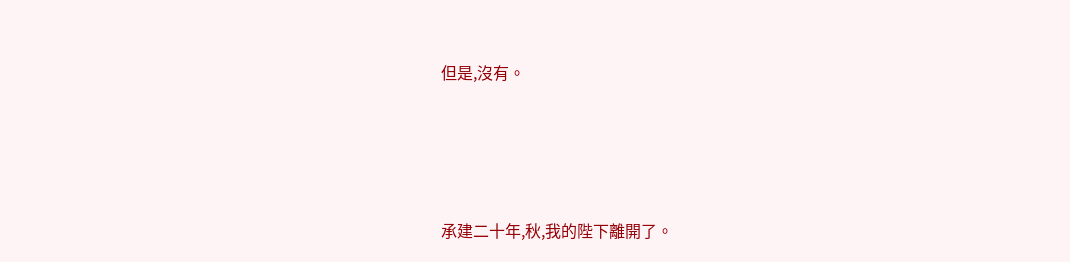但是,沒有。





承建二十年,秋,我的陛下離開了。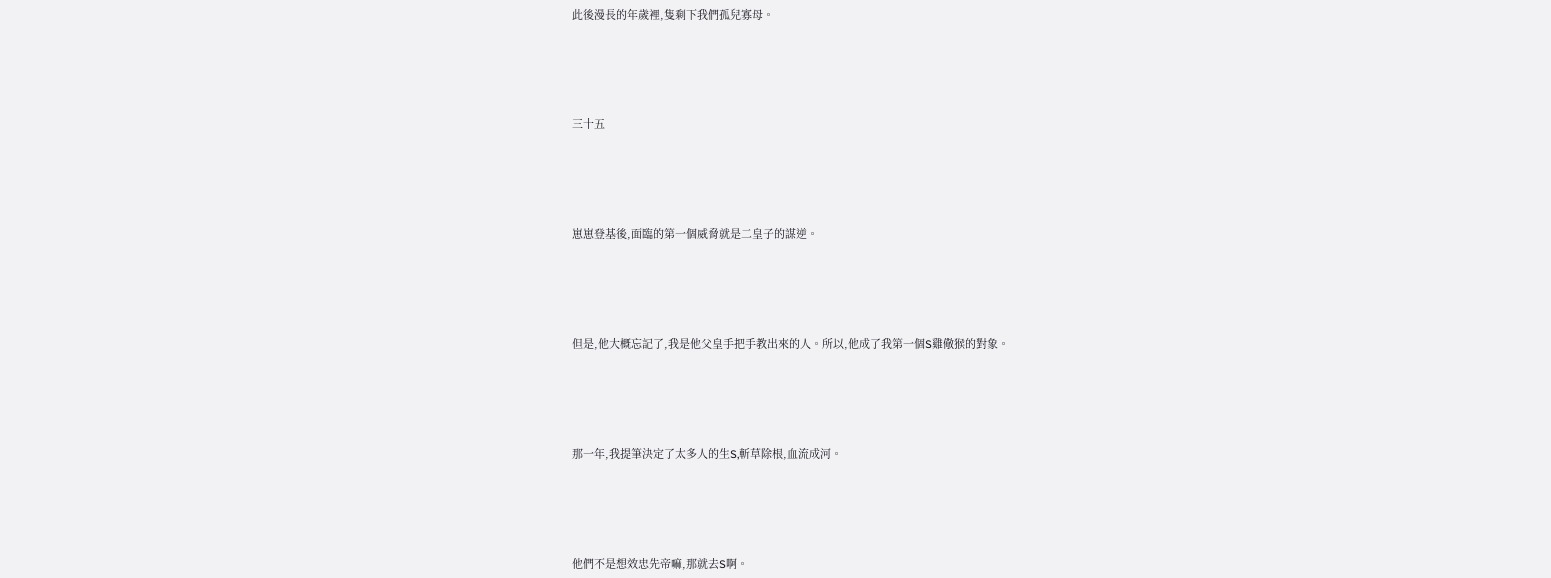此後漫長的年歲裡,隻剩下我們孤兒寡母。





三十五





崽崽登基後,面臨的第一個威脅就是二皇子的謀逆。





但是,他大概忘記了,我是他父皇手把手教出來的人。所以,他成了我第一個S雞儆猴的對象。





那一年,我提筆決定了太多人的生S,斬草除根,血流成河。





他們不是想效忠先帝嘛,那就去S啊。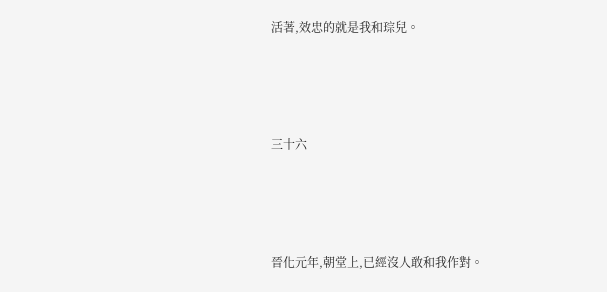活著,效忠的就是我和琮兒。





三十六





晉化元年,朝堂上,已經沒人敢和我作對。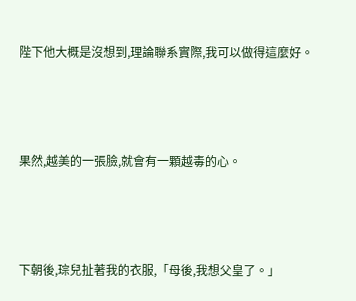陛下他大概是沒想到,理論聯系實際,我可以做得這麼好。





果然,越美的一張臉,就會有一顆越毒的心。





下朝後,琮兒扯著我的衣服,「母後,我想父皇了。」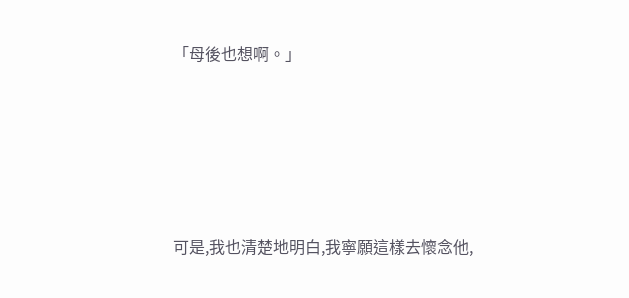「母後也想啊。」





可是,我也清楚地明白,我寧願這樣去懷念他,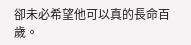卻未必希望他可以真的長命百歲。